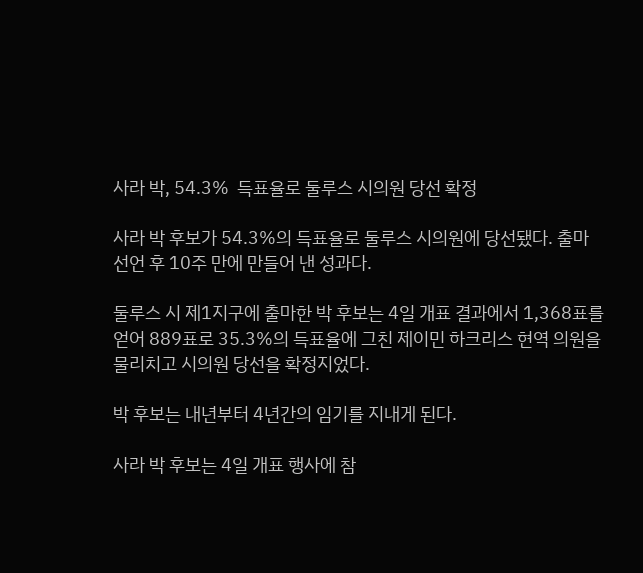사라 박, 54.3%  득표율로 둘루스 시의원 당선 확정

사라 박 후보가 54.3%의 득표율로 둘루스 시의원에 당선됐다. 출마 선언 후 10주 만에 만들어 낸 성과다.

둘루스 시 제1지구에 출마한 박 후보는 4일 개표 결과에서 1,368표를 얻어 889표로 35.3%의 득표율에 그친 제이민 하크리스 현역 의원을 물리치고 시의원 당선을 확정지었다.

박 후보는 내년부터 4년간의 임기를 지내게 된다.

사라 박 후보는 4일 개표 행사에 참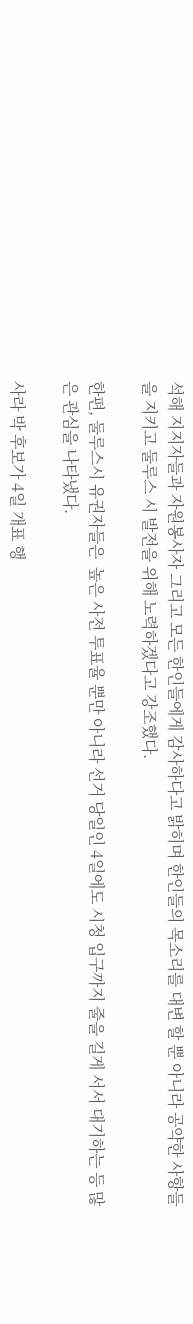석해 지지자들과 자원봉사자 그리고 모든 한인들에게 감사하다고 밝히며 한인들의 목소리를 대변 할 뿐 아니라 공약한 사항들을 지키고 둘루스 시 발전을 위해 노력하겠다고 강조했다.

한편, 둘루스시 유권자들은  높은 사전 투표율 뿐만 아니라 선거 당일인 4일에도 시청 입구까지 줄을 길게 서서 대기하는 등 많은 관심을 나타냈다.

사라 박 후보가 4일 개표 행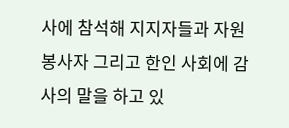사에 참석해 지지자들과 자원봉사자 그리고 한인 사회에 감사의 말을 하고 있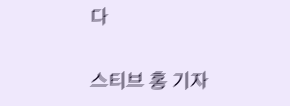다

스티브 홍 기자